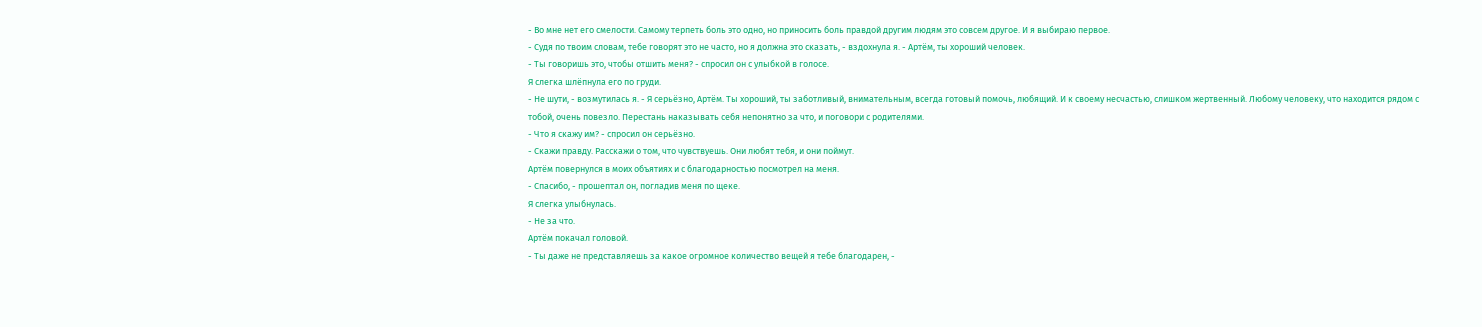- Во мне нет его смелости. Самому терпеть боль это одно, но приносить боль правдой другим людям это совсем другое. И я выбираю первое.
- Судя по твоим словам, тебе говорят это не часто, но я должна это сказать, - вздохнула я. - Артём, ты хороший человек.
- Ты говоришь это, чтобы отшить меня? - спросил он с улыбкой в голосе.
Я слегка шлёпнула его по груди.
- Не шути, - возмутилась я. - Я серьёзно, Артём. Ты хороший, ты заботливый, внимательным, всегда готовый помочь, любящий. И к своему несчастью, слишком жертвенный. Любому человеку, что находится рядом с тобой, очень повезло. Перестань наказывать себя непонятно за что, и поговори с родителями.
- Что я скажу им? - спросил он серьёзно.
- Скажи правду. Расскажи о том, что чувствуешь. Они любят тебя, и они поймут.
Артём повернулся в моих объятиях и с благодарностью посмотрел на меня.
- Спасибо, - прошептал он, погладив меня по щеке.
Я слегка улыбнулась.
- Не за что.
Артём покачал головой.
- Ты даже не представляешь за какое огромное количество вещей я тебе благодарен, -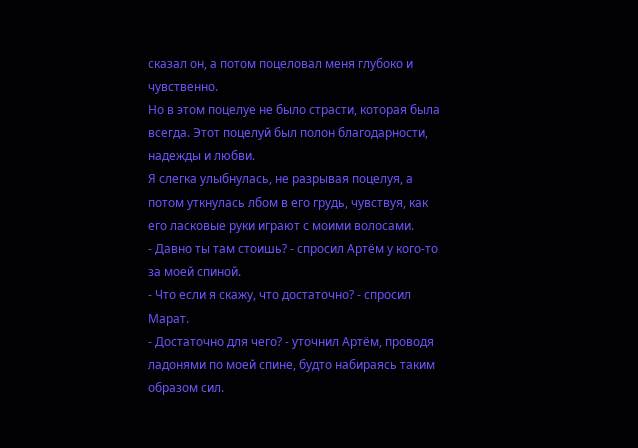сказал он, а потом поцеловал меня глубоко и чувственно.
Но в этом поцелуе не было страсти, которая была всегда. Этот поцелуй был полон благодарности, надежды и любви.
Я слегка улыбнулась, не разрывая поцелуя, а потом уткнулась лбом в его грудь, чувствуя, как его ласковые руки играют с моими волосами.
- Давно ты там стоишь? - спросил Артём у кого-то за моей спиной.
- Что если я скажу, что достаточно? - спросил Марат.
- Достаточно для чего? - уточнил Артём, проводя ладонями по моей спине, будто набираясь таким образом сил.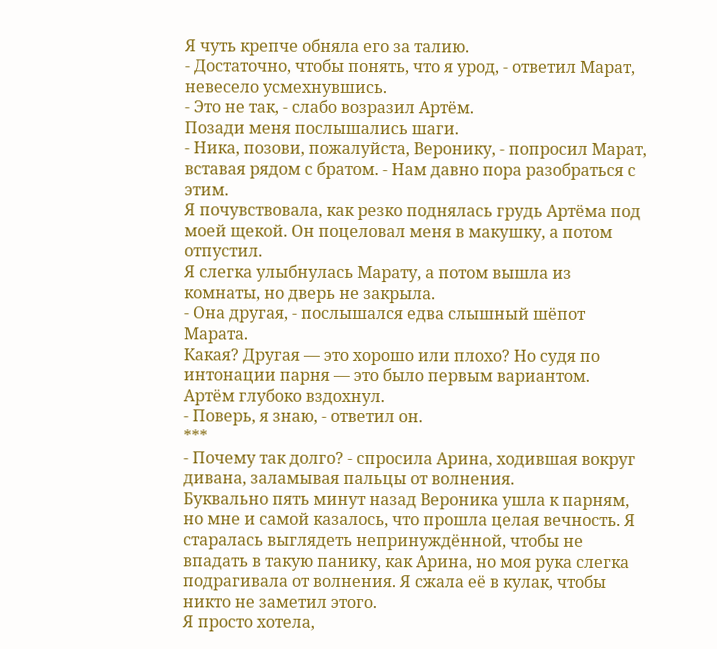Я чуть крепче обняла его за талию.
- Достаточно, чтобы понять, что я урод, - ответил Марат, невесело усмехнувшись.
- Это не так, - слабо возразил Артём.
Позади меня послышались шаги.
- Ника, позови, пожалуйста, Веронику, - попросил Марат, вставая рядом с братом. - Нам давно пора разобраться с этим.
Я почувствовала, как резко поднялась грудь Артёма под моей щекой. Он поцеловал меня в макушку, а потом отпустил.
Я слегка улыбнулась Марату, а потом вышла из комнаты, но дверь не закрыла.
- Она другая, - послышался едва слышный шёпот Марата.
Какая? Другая — это хорошо или плохо? Но судя по интонации парня — это было первым вариантом.
Артём глубоко вздохнул.
- Поверь, я знаю, - ответил он.
***
- Почему так долго? - спросила Арина, ходившая вокруг дивана, заламывая пальцы от волнения.
Буквально пять минут назад Вероника ушла к парням, но мне и самой казалось, что прошла целая вечность. Я старалась выглядеть непринуждённой, чтобы не впадать в такую панику, как Арина, но моя рука слегка подрагивала от волнения. Я сжала её в кулак, чтобы никто не заметил этого.
Я просто хотела,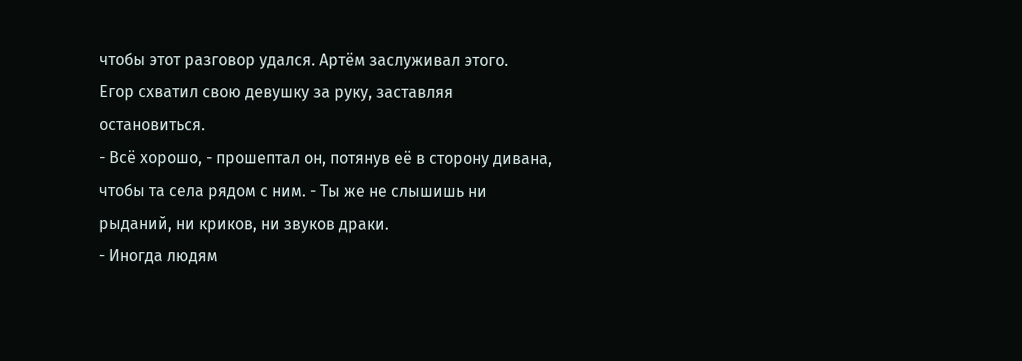чтобы этот разговор удался. Артём заслуживал этого.
Егор схватил свою девушку за руку, заставляя остановиться.
- Всё хорошо, - прошептал он, потянув её в сторону дивана, чтобы та села рядом с ним. - Ты же не слышишь ни рыданий, ни криков, ни звуков драки.
- Иногда людям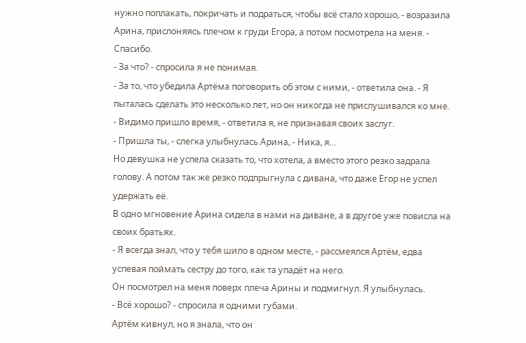нужно поплакать, покричать и подраться, чтобы всё стало хорошо, - возразила Арина, прислоняясь плечом к груди Егора, а потом посмотрела на меня. - Спасибо.
- За что? - спросила я не понимая.
- За то, что убедила Артёма поговорить об этом с ними, - ответила она. - Я пыталась сделать это несколько лет, но он никогда не прислушивался ко мне.
- Видимо пришло время, - ответила я, не признавая своих заслуг.
- Пришла ты, - слегка улыбнулась Арина, - Ника, я…
Но девушка не успела сказать то, что хотела, а вместо этого резко задрала голову. А потом так же резко подпрыгнула с дивана, что даже Егор не успел удержать её.
В одно мгновение Арина сидела в нами на диване, а в другое уже повисла на своих братьях.
- Я всегда знал, что у тебя шило в одном месте, - рассмеялся Артём, едва успевая поймать сестру до того, как та упадёт на него.
Он посмотрел на меня поверх плеча Арины и подмигнул. Я улыбнулась.
- Всё хорошо? - спросила я одними губами.
Артём кивнул, но я знала, что он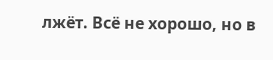лжёт. Всё не хорошо, но в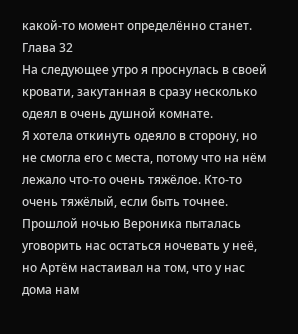какой-то момент определённо станет.
Глава 32
На следующее утро я проснулась в своей кровати, закутанная в сразу несколько одеял в очень душной комнате.
Я хотела откинуть одеяло в сторону, но не смогла его с места, потому что на нём лежало что-то очень тяжёлое. Кто-то очень тяжёлый, если быть точнее.
Прошлой ночью Вероника пыталась уговорить нас остаться ночевать у неё, но Артём настаивал на том, что у нас дома нам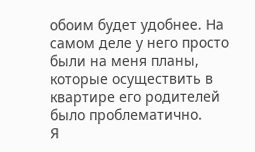обоим будет удобнее. На самом деле у него просто были на меня планы, которые осуществить в квартире его родителей было проблематично.
Я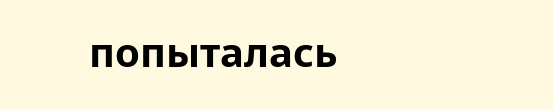попыталась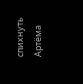спихнуть Артёма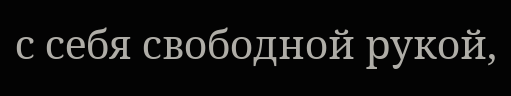с себя свободной рукой,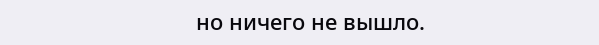но ничего не вышло.